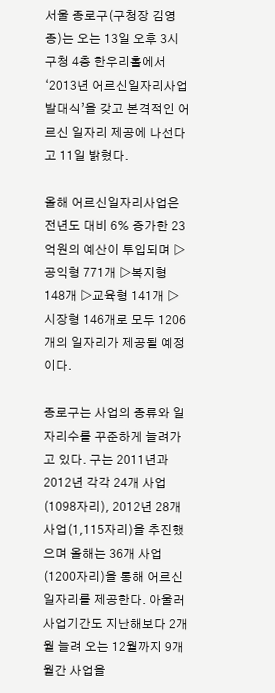서울 종로구(구청장 김영종)는 오는 13일 오후 3시 구청 4층 한우리홀에서 ‘2013년 어르신일자리사업 발대식’을 갖고 본격적인 어르신 일자리 제공에 나선다고 11일 밝혔다.

올해 어르신일자리사업은 전년도 대비 6% 증가한 23억원의 예산이 투입되며 ▷공익형 771개 ▷복지형 148개 ▷교육형 141개 ▷시장형 146개로 모두 1206개의 일자리가 제공될 예정이다.

종로구는 사업의 종류와 일자리수를 꾸준하게 늘려가고 있다. 구는 2011년과 2012년 각각 24개 사업(1098자리), 2012년 28개 사업(1,115자리)을 추진했으며 올해는 36개 사업(1200자리)을 통해 어르신 일자리를 제공한다. 아울러 사업기간도 지난해보다 2개월 늘려 오는 12월까지 9개월간 사업을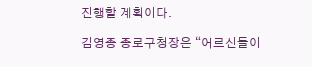진행할 계획이다.

김영종 종로구청장은 “어르신들이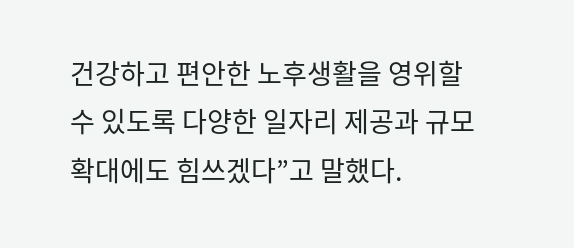건강하고 편안한 노후생활을 영위할 수 있도록 다양한 일자리 제공과 규모 확대에도 힘쓰겠다”고 말했다.